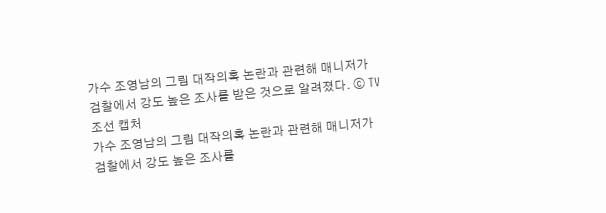가수 조영남의 그림 대작의혹 논란과 관련해 매니저가 검찰에서 강도 높은 조사를 받은 것으로 알려졌다. ⓒ TV조선 캡처
가수 조영남의 그림 대작의혹 논란과 관련해 매니저가 검찰에서 강도 높은 조사를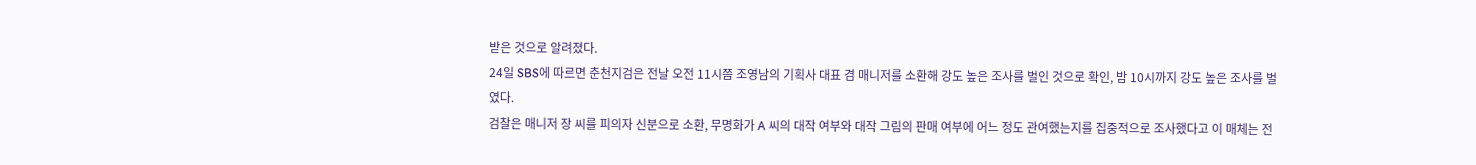받은 것으로 알려졌다.
24일 SBS에 따르면 춘천지검은 전날 오전 11시쯤 조영남의 기획사 대표 겸 매니저를 소환해 강도 높은 조사를 벌인 것으로 확인, 밤 10시까지 강도 높은 조사를 벌였다.
검찰은 매니저 장 씨를 피의자 신분으로 소환, 무명화가 A 씨의 대작 여부와 대작 그림의 판매 여부에 어느 정도 관여했는지를 집중적으로 조사했다고 이 매체는 전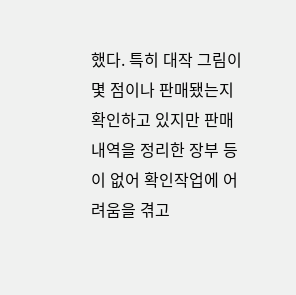했다. 특히 대작 그림이 몇 점이나 판매됐는지 확인하고 있지만 판매 내역을 정리한 장부 등이 없어 확인작업에 어려움을 겪고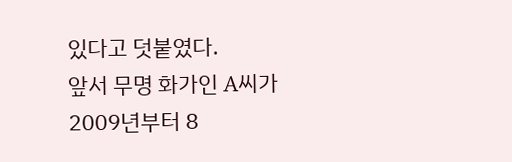있다고 덧붙였다.
앞서 무명 화가인 A씨가 2009년부터 8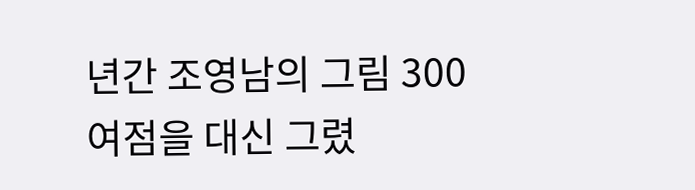년간 조영남의 그림 300여점을 대신 그렸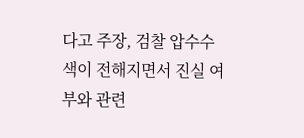다고 주장, 검찰 압수수색이 전해지면서 진실 여부와 관련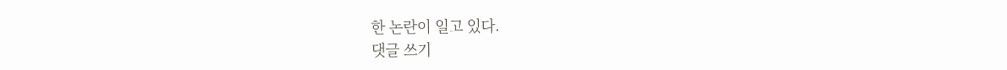한 논란이 일고 있다.
댓글 쓰기